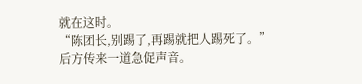就在这时。
“陈团长,别踢了,再踢就把人踢死了。”
后方传来一道急促声音。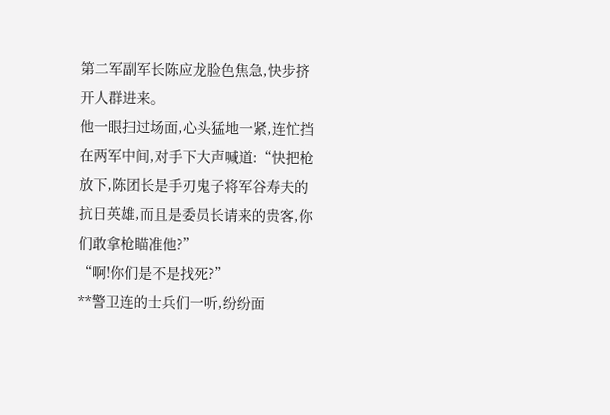第二军副军长陈应龙脸色焦急,快步挤开人群进来。
他一眼扫过场面,心头猛地一紧,连忙挡在两军中间,对手下大声喊道:“快把枪放下,陈团长是手刃鬼子将军谷寿夫的抗日英雄,而且是委员长请来的贵客,你们敢拿枪瞄准他?”
“啊!你们是不是找死?”
**警卫连的士兵们一听,纷纷面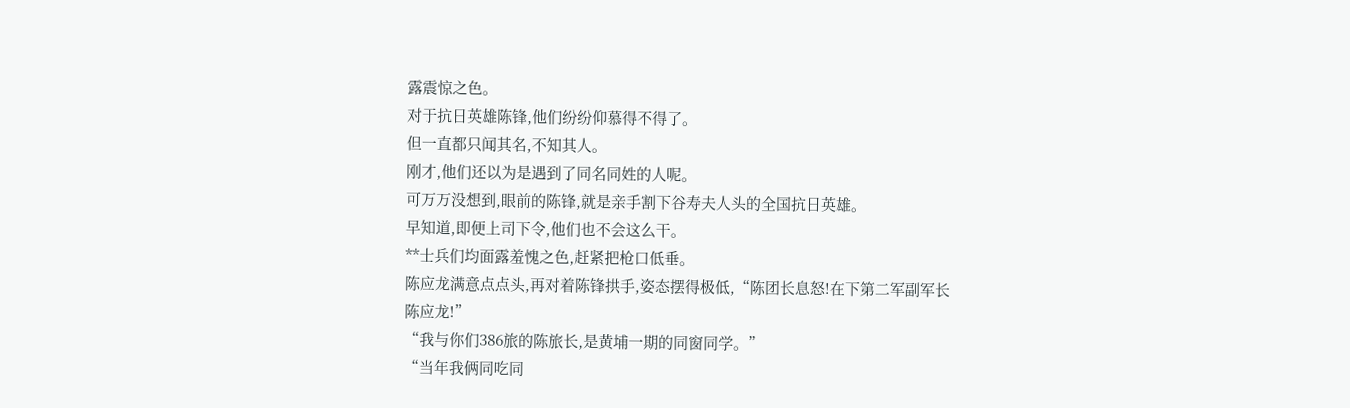露震惊之色。
对于抗日英雄陈锋,他们纷纷仰慕得不得了。
但一直都只闻其名,不知其人。
刚才,他们还以为是遇到了同名同姓的人呢。
可万万没想到,眼前的陈锋,就是亲手割下谷寿夫人头的全国抗日英雄。
早知道,即便上司下令,他们也不会这么干。
**士兵们均面露羞愧之色,赶紧把枪口低垂。
陈应龙满意点点头,再对着陈锋拱手,姿态摆得极低,“陈团长息怒!在下第二军副军长陈应龙!”
“我与你们386旅的陈旅长,是黄埔一期的同窗同学。”
“当年我俩同吃同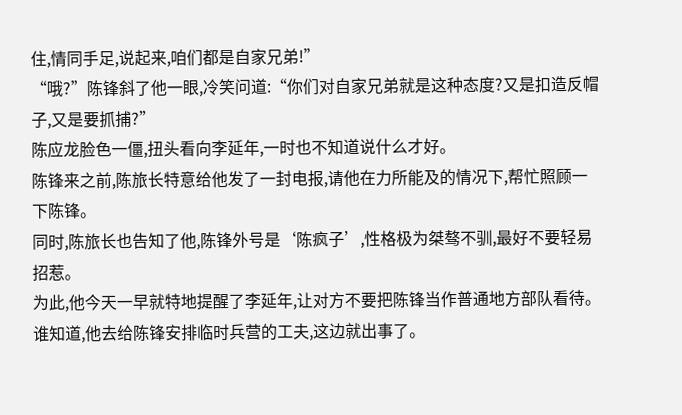住,情同手足,说起来,咱们都是自家兄弟!”
“哦?”陈锋斜了他一眼,冷笑问道:“你们对自家兄弟就是这种态度?又是扣造反帽子,又是要抓捕?”
陈应龙脸色一僵,扭头看向李延年,一时也不知道说什么才好。
陈锋来之前,陈旅长特意给他发了一封电报,请他在力所能及的情况下,帮忙照顾一下陈锋。
同时,陈旅长也告知了他,陈锋外号是‘陈疯子’,性格极为桀骜不驯,最好不要轻易招惹。
为此,他今天一早就特地提醒了李延年,让对方不要把陈锋当作普通地方部队看待。
谁知道,他去给陈锋安排临时兵营的工夫,这边就出事了。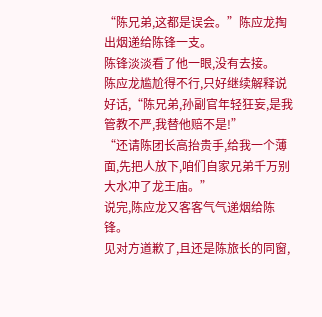“陈兄弟,这都是误会。”陈应龙掏出烟递给陈锋一支。
陈锋淡淡看了他一眼,没有去接。
陈应龙尴尬得不行,只好继续解释说好话,“陈兄弟,孙副官年轻狂妄,是我管教不严,我替他赔不是!”
“还请陈团长高抬贵手,给我一个薄面,先把人放下,咱们自家兄弟千万别大水冲了龙王庙。”
说完,陈应龙又客客气气递烟给陈锋。
见对方道歉了,且还是陈旅长的同窗,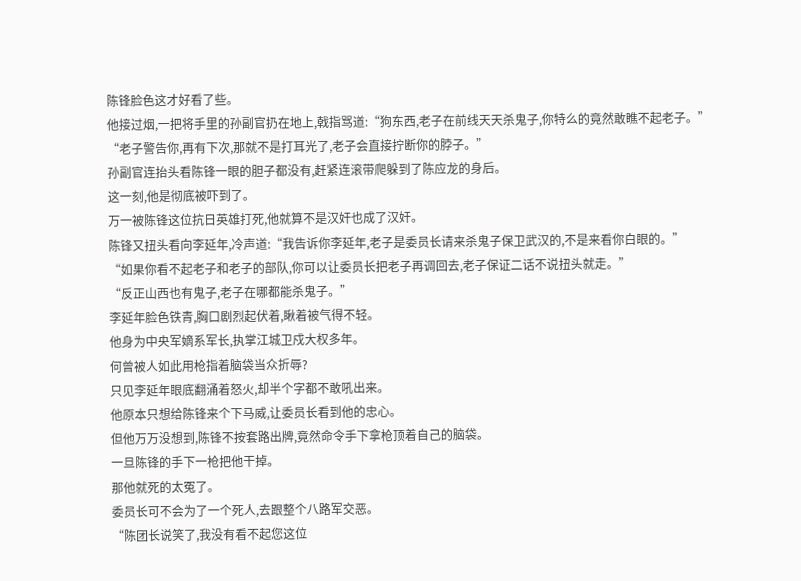陈锋脸色这才好看了些。
他接过烟,一把将手里的孙副官扔在地上,戟指骂道:“狗东西,老子在前线天天杀鬼子,你特么的竟然敢瞧不起老子。”
“老子警告你,再有下次,那就不是打耳光了,老子会直接拧断你的脖子。”
孙副官连抬头看陈锋一眼的胆子都没有,赶紧连滚带爬躲到了陈应龙的身后。
这一刻,他是彻底被吓到了。
万一被陈锋这位抗日英雄打死,他就算不是汉奸也成了汉奸。
陈锋又扭头看向李延年,冷声道:“我告诉你李延年,老子是委员长请来杀鬼子保卫武汉的,不是来看你白眼的。”
“如果你看不起老子和老子的部队,你可以让委员长把老子再调回去,老子保证二话不说扭头就走。”
“反正山西也有鬼子,老子在哪都能杀鬼子。”
李延年脸色铁青,胸口剧烈起伏着,瞅着被气得不轻。
他身为中央军嫡系军长,执掌江城卫戍大权多年。
何曾被人如此用枪指着脑袋当众折辱?
只见李延年眼底翻涌着怒火,却半个字都不敢吼出来。
他原本只想给陈锋来个下马威,让委员长看到他的忠心。
但他万万没想到,陈锋不按套路出牌,竟然命令手下拿枪顶着自己的脑袋。
一旦陈锋的手下一枪把他干掉。
那他就死的太冤了。
委员长可不会为了一个死人,去跟整个八路军交恶。
“陈团长说笑了,我没有看不起您这位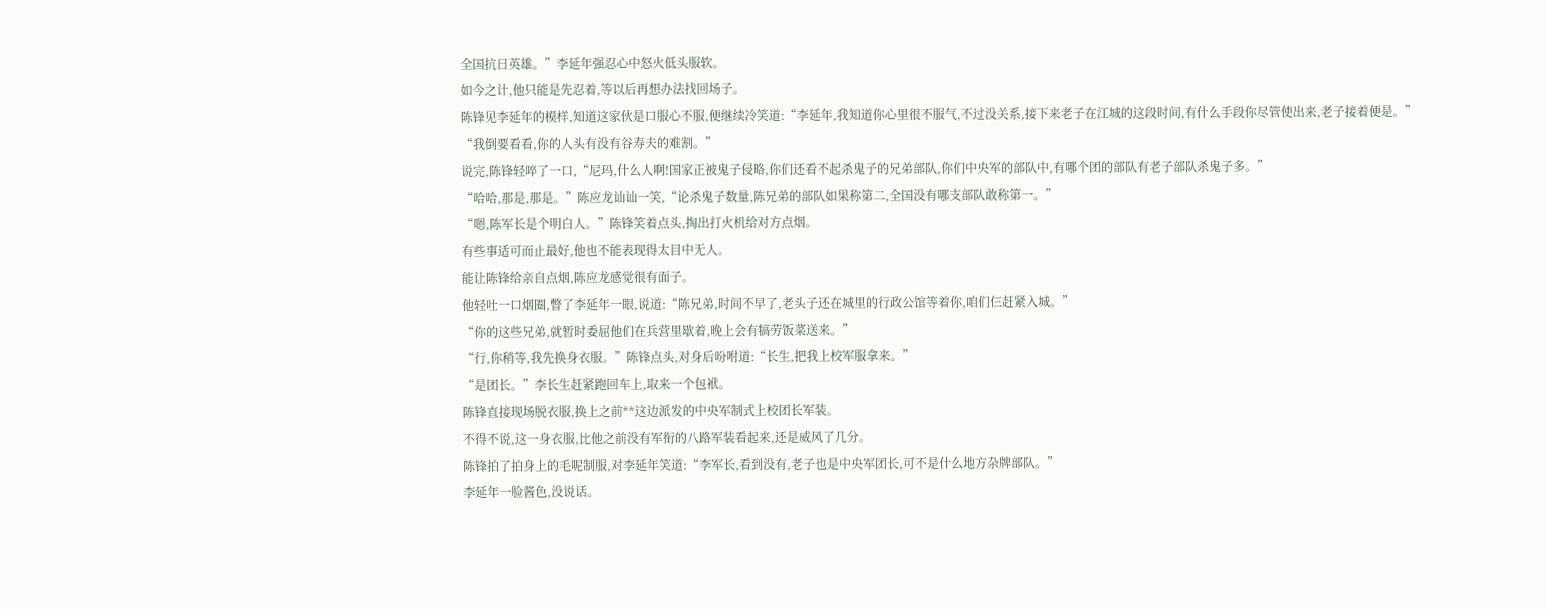全国抗日英雄。”李延年强忍心中怒火低头服软。
如今之计,他只能是先忍着,等以后再想办法找回场子。
陈锋见李延年的模样,知道这家伙是口服心不服,便继续冷笑道:“李延年,我知道你心里很不服气,不过没关系,接下来老子在江城的这段时间,有什么手段你尽管使出来,老子接着便是。”
“我倒要看看,你的人头有没有谷寿夫的难割。”
说完,陈锋轻啐了一口,“尼玛,什么人啊!国家正被鬼子侵略,你们还看不起杀鬼子的兄弟部队,你们中央军的部队中,有哪个团的部队有老子部队杀鬼子多。”
“哈哈,那是,那是。”陈应龙讪讪一笑,“论杀鬼子数量,陈兄弟的部队如果称第二,全国没有哪支部队敢称第一。”
“嗯,陈军长是个明白人。”陈锋笑着点头,掏出打火机给对方点烟。
有些事适可而止最好,他也不能表现得太目中无人。
能让陈锋给亲自点烟,陈应龙感觉很有面子。
他轻吐一口烟圈,瞥了李延年一眼,说道:“陈兄弟,时间不早了,老头子还在城里的行政公馆等着你,咱们仨赶紧入城。”
“你的这些兄弟,就暂时委屈他们在兵营里歇着,晚上会有犒劳饭菜送来。”
“行,你稍等,我先换身衣服。”陈锋点头,对身后吩咐道:“长生,把我上校军服拿来。”
“是团长。”李长生赶紧跑回车上,取来一个包袱。
陈锋直接现场脱衣服,换上之前**这边派发的中央军制式上校团长军装。
不得不说,这一身衣服,比他之前没有军衔的八路军装看起来,还是威风了几分。
陈锋拍了拍身上的毛呢制服,对李延年笑道:“李军长,看到没有,老子也是中央军团长,可不是什么地方杂牌部队。”
李延年一脸酱色,没说话。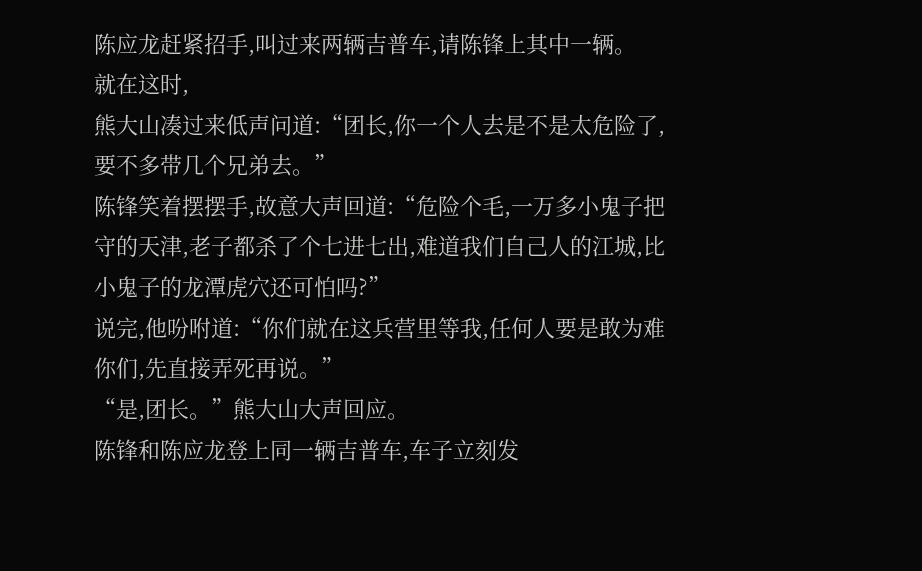陈应龙赶紧招手,叫过来两辆吉普车,请陈锋上其中一辆。
就在这时,
熊大山凑过来低声问道:“团长,你一个人去是不是太危险了,要不多带几个兄弟去。”
陈锋笑着摆摆手,故意大声回道:“危险个毛,一万多小鬼子把守的天津,老子都杀了个七进七出,难道我们自己人的江城,比小鬼子的龙潭虎穴还可怕吗?”
说完,他吩咐道:“你们就在这兵营里等我,任何人要是敢为难你们,先直接弄死再说。”
“是,团长。”熊大山大声回应。
陈锋和陈应龙登上同一辆吉普车,车子立刻发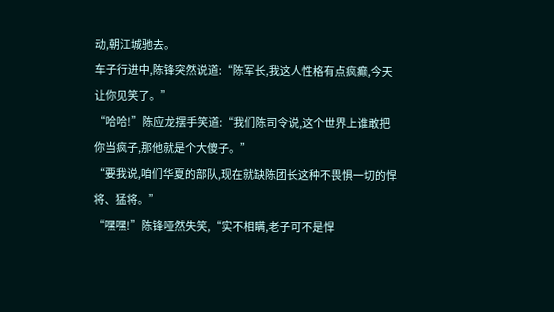动,朝江城驰去。
车子行进中,陈锋突然说道:“陈军长,我这人性格有点疯癫,今天让你见笑了。”
“哈哈!”陈应龙摆手笑道:“我们陈司令说,这个世界上谁敢把你当疯子,那他就是个大傻子。”
“要我说,咱们华夏的部队,现在就缺陈团长这种不畏惧一切的悍将、猛将。”
“嘿嘿!”陈锋哑然失笑,“实不相瞒,老子可不是悍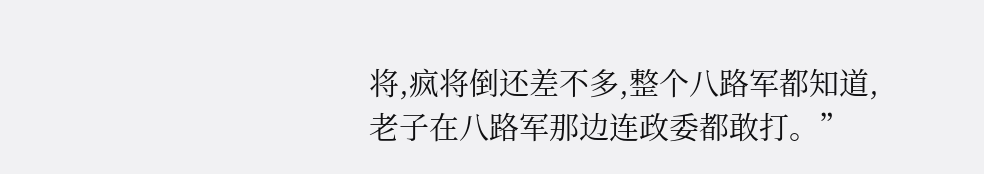将,疯将倒还差不多,整个八路军都知道,老子在八路军那边连政委都敢打。”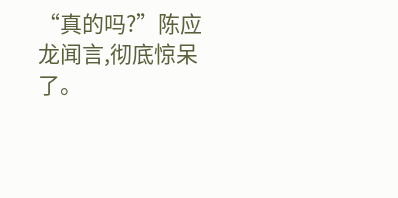“真的吗?”陈应龙闻言,彻底惊呆了。